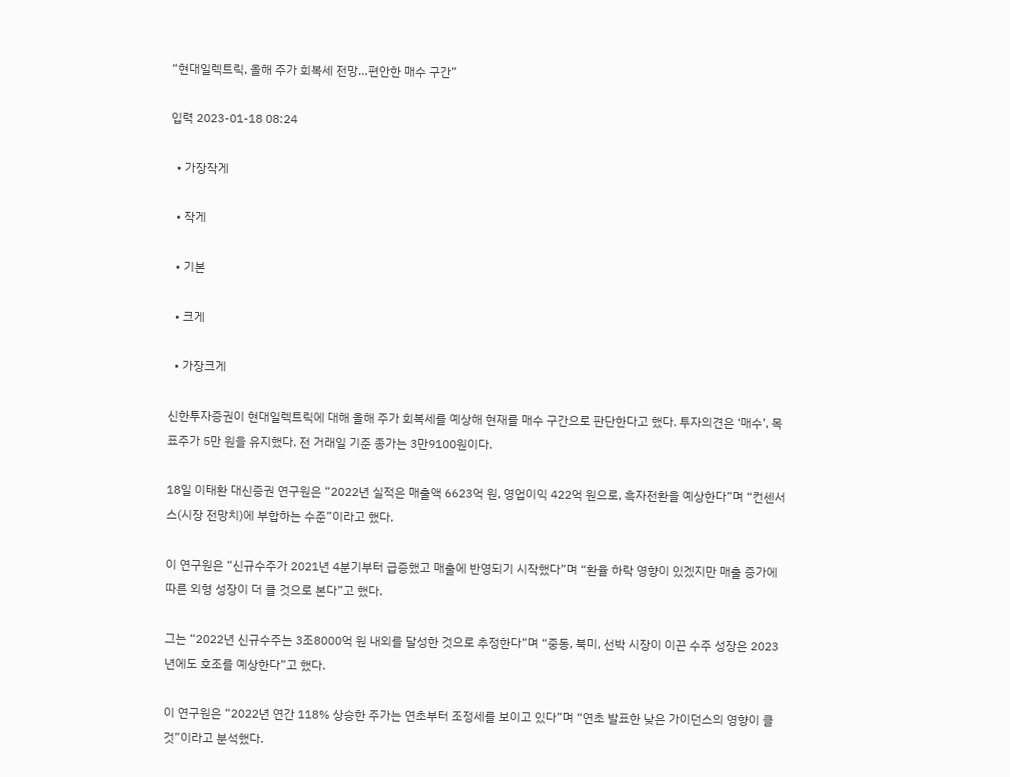“현대일렉트릭, 올해 주가 회복세 전망…편안한 매수 구간”

입력 2023-01-18 08:24

  • 가장작게

  • 작게

  • 기본

  • 크게

  • 가장크게

신한투자증권이 현대일렉트릭에 대해 올해 주가 회복세를 예상해 현재를 매수 구간으로 판단한다고 했다. 투자의견은 ‘매수’, 목표주가 5만 원을 유지했다. 전 거래일 기준 종가는 3만9100원이다.

18일 이태환 대신증권 연구원은 “2022년 실적은 매출액 6623억 원, 영업이익 422억 원으로, 흑자전환을 예상한다”며 “컨센서스(시장 전망치)에 부합하는 수준”이라고 했다.

이 연구원은 “신규수주가 2021년 4분기부터 급증했고 매출에 반영되기 시작했다”며 “환율 하락 영향이 있겠지만 매출 증가에 따른 외형 성장이 더 클 것으로 본다”고 했다.

그는 “2022년 신규수주는 3조8000억 원 내외를 달성한 것으로 추정한다”며 “중동, 북미, 선박 시장이 이끈 수주 성장은 2023년에도 호조를 예상한다”고 했다.

이 연구원은 “2022년 연간 118% 상승한 주가는 연초부터 조정세를 보이고 있다”며 “연초 발표한 낮은 가이던스의 영향이 클 것”이라고 분석했다.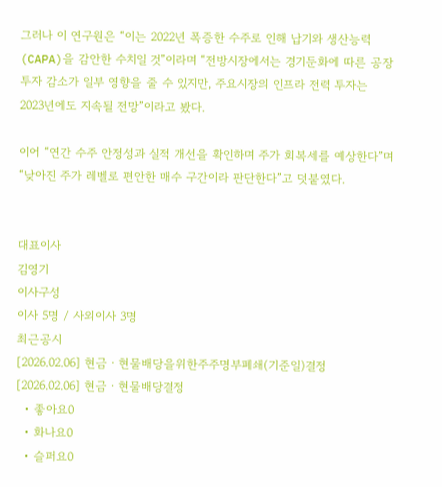그러나 이 연구원은 “이는 2022년 폭증한 수주로 인해 납기와 생산능력(CAPA)을 감안한 수치일 것”이라며 “전방시장에서는 경기둔화에 따른 공장 투자 감소가 일부 영향을 줄 수 있지만, 주요시장의 인프라 전력 투자는 2023년에도 지속될 전망”이라고 봤다.

이어 “연간 수주 안정성과 실적 개선을 확인하며 주가 회복세를 예상한다”며 “낮아진 주가 레벨로 편안한 매수 구간이라 판단한다”고 덧붙였다.


대표이사
김영기
이사구성
이사 5명 / 사외이사 3명
최근공시
[2026.02.06] 현금ㆍ현물배당을위한주주명부폐쇄(기준일)결정
[2026.02.06] 현금ㆍ현물배당결정
  • 좋아요0
  • 화나요0
  • 슬퍼요0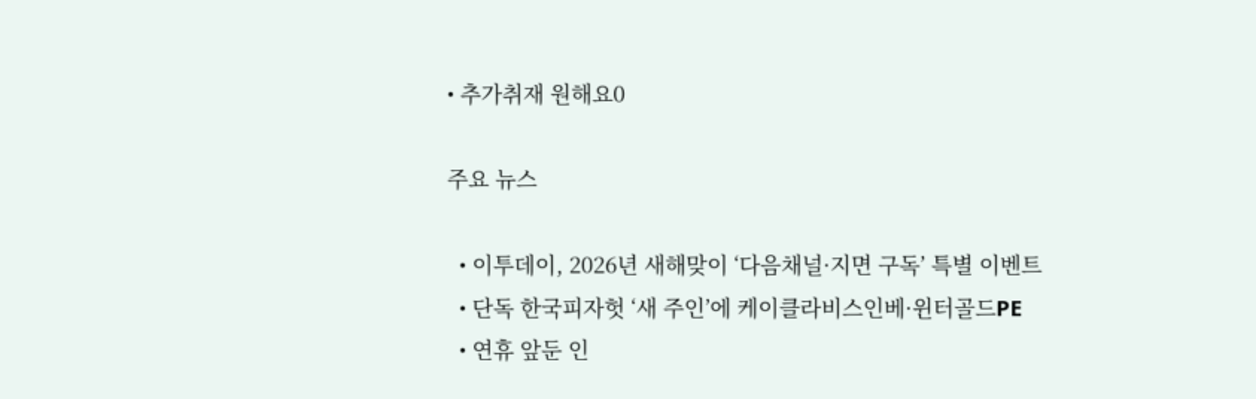• 추가취재 원해요0

주요 뉴스

  • 이투데이, 2026년 새해맞이 ‘다음채널·지면 구독’ 특별 이벤트
  • 단독 한국피자헛 ‘새 주인’에 케이클라비스인베·윈터골드PE
  • 연휴 앞둔 인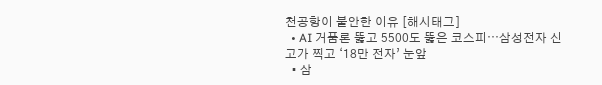천공항이 불안한 이유 [해시태그]
  • AI 거품론 뚫고 5500도 뚫은 코스피⋯삼성전자 신고가 찍고 ‘18만 전자’ 눈앞
  • 삼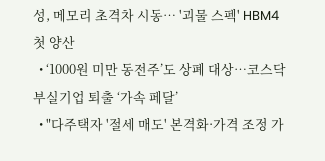성, 메모리 초격차 시동… '괴물 스펙' HBM4 첫 양산
  • ‘1000원 미만 동전주’도 상폐 대상…코스닥 부실기업 퇴출 ‘가속 페달’
  • "다주택자 '절세 매도' 본격화·가격 조정 가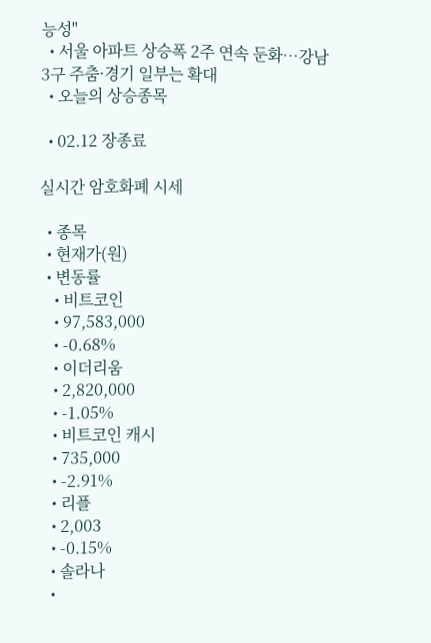능성"
  • 서울 아파트 상승폭 2주 연속 둔화…강남 3구 주춤·경기 일부는 확대
  • 오늘의 상승종목

  • 02.12 장종료

실시간 암호화폐 시세

  • 종목
  • 현재가(원)
  • 변동률
    • 비트코인
    • 97,583,000
    • -0.68%
    • 이더리움
    • 2,820,000
    • -1.05%
    • 비트코인 캐시
    • 735,000
    • -2.91%
    • 리플
    • 2,003
    • -0.15%
    • 솔라나
    •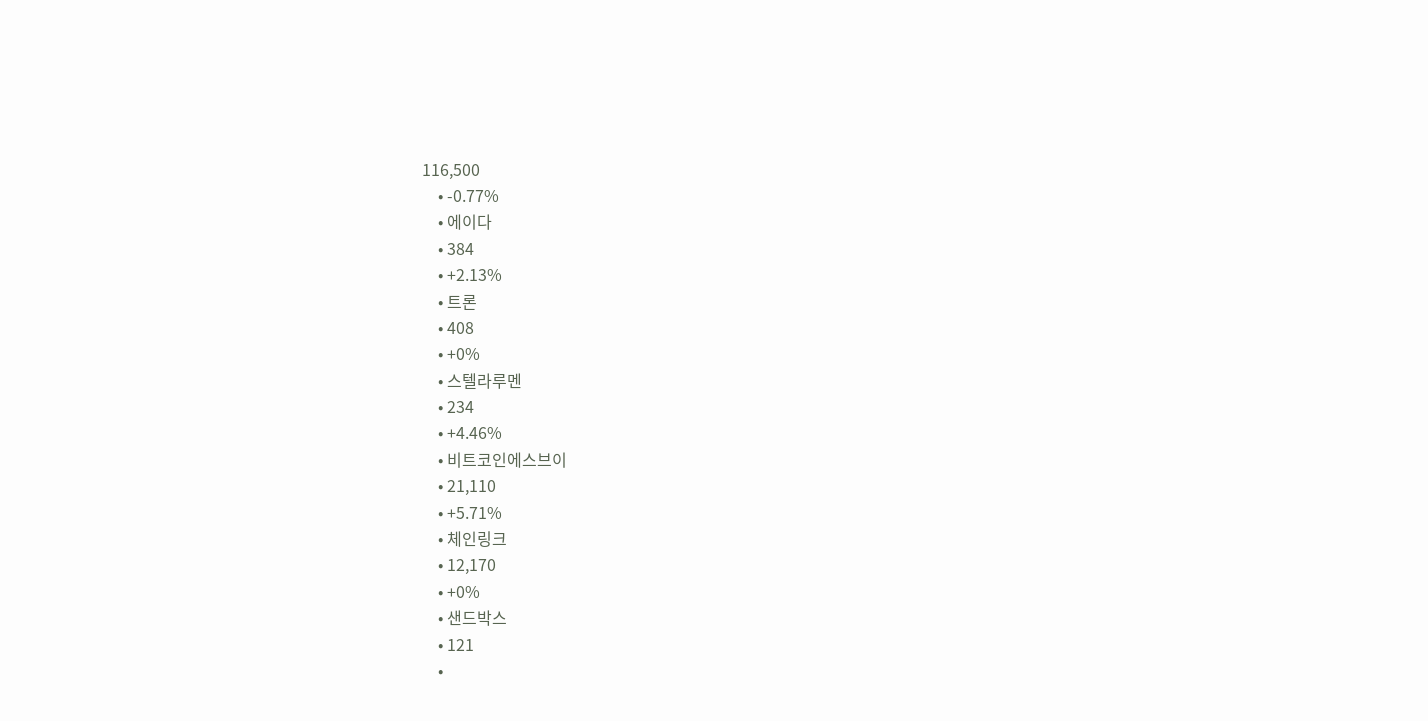116,500
    • -0.77%
    • 에이다
    • 384
    • +2.13%
    • 트론
    • 408
    • +0%
    • 스텔라루멘
    • 234
    • +4.46%
    • 비트코인에스브이
    • 21,110
    • +5.71%
    • 체인링크
    • 12,170
    • +0%
    • 샌드박스
    • 121
    •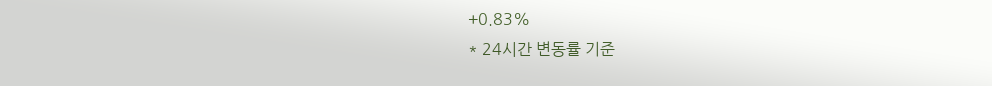+0.83%
* 24시간 변동률 기준